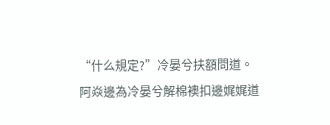“什么規定?”冷晏兮扶額問道。
阿焱邊為冷晏兮解棉襖扣邊娓娓道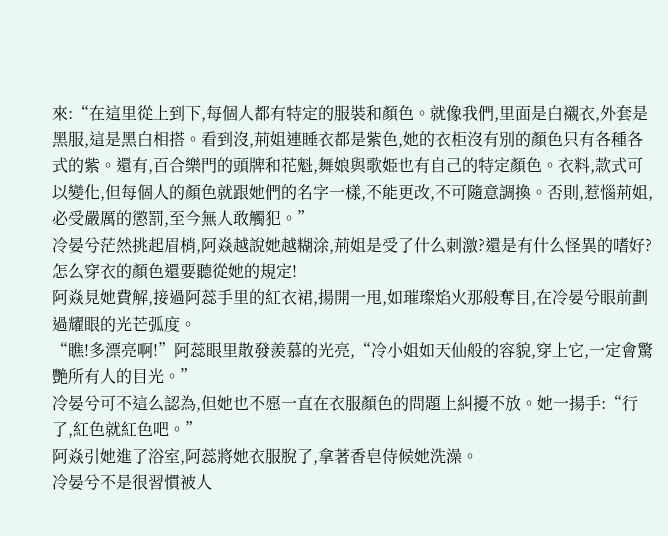來:“在這里從上到下,每個人都有特定的服裝和顏色。就像我們,里面是白襯衣,外套是黑服,這是黑白相搭。看到沒,荊姐連睡衣都是紫色,她的衣柜沒有別的顏色只有各種各式的紫。還有,百合樂門的頭牌和花魁,舞娘與歌姫也有自己的特定顏色。衣料,款式可以變化,但每個人的顏色就跟她們的名字一樣,不能更改,不可隨意調換。否則,惹惱荊姐,必受嚴厲的懲罰,至今無人敢觸犯。”
冷晏兮茫然挑起眉梢,阿焱越說她越糊涂,荊姐是受了什么刺激?還是有什么怪異的嗜好?怎么穿衣的顏色還要聽從她的規定!
阿焱見她費解,接過阿蕊手里的紅衣裙,揚開一甩,如璀璨焰火那般奪目,在冷晏兮眼前劃過耀眼的光芒弧度。
“瞧!多漂亮啊!”阿蕊眼里散發羨慕的光亮,“冷小姐如天仙般的容貌,穿上它,一定會驚艷所有人的目光。”
冷晏兮可不這么認為,但她也不愿一直在衣服顏色的問題上糾擾不放。她一揚手:“行了,紅色就紅色吧。”
阿焱引她進了浴室,阿蕊將她衣服脫了,拿著香皂侍候她洗澡。
冷晏兮不是很習慣被人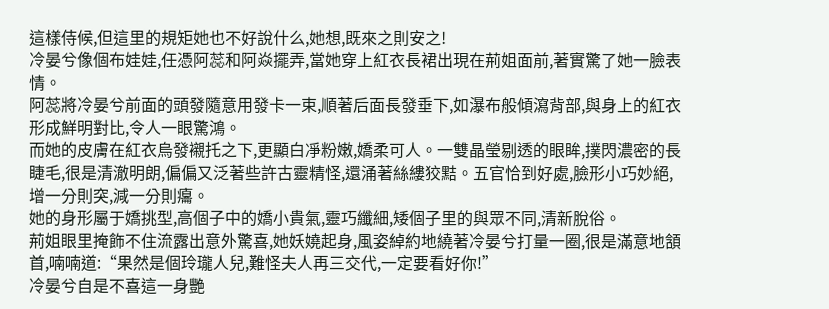這樣侍候,但這里的規矩她也不好說什么,她想,既來之則安之!
冷晏兮像個布娃娃,任憑阿蕊和阿焱擺弄,當她穿上紅衣長裙出現在荊姐面前,著實驚了她一臉表情。
阿蕊將冷晏兮前面的頭發隨意用發卡一束,順著后面長發垂下,如瀑布般傾瀉背部,與身上的紅衣形成鮮明對比,令人一眼驚鴻。
而她的皮膚在紅衣烏發襯托之下,更顯白凈粉嫩,嬌柔可人。一雙晶瑩剔透的眼眸,撲閃濃密的長睫毛,很是清澈明朗,偏偏又泛著些許古靈精怪,還涌著絲縷狡黠。五官恰到好處,臉形小巧妙絕,增一分則突,減一分則癟。
她的身形屬于嬌挑型,高個子中的嬌小貴氣,靈巧纖細,矮個子里的與眾不同,清新脫俗。
荊姐眼里掩飾不住流露出意外驚喜,她妖嬈起身,風姿綽約地繞著冷晏兮打量一圈,很是滿意地頷首,喃喃道:“果然是個玲瓏人兒,難怪夫人再三交代,一定要看好你!”
冷晏兮自是不喜這一身艷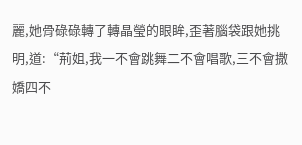麗,她骨碌碌轉了轉晶瑩的眼眸,歪著腦袋跟她挑明,道:“荊姐,我一不會跳舞二不會唱歌,三不會撒嬌四不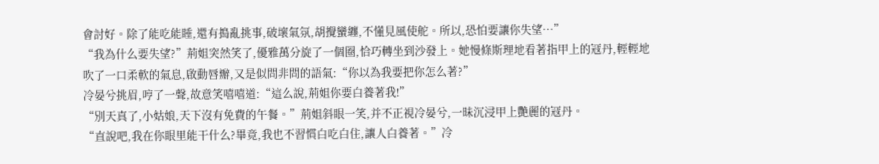會討好。除了能吃能睡,還有搗亂挑事,破壞氣氛,胡攪蠻纏,不懂見風使舵。所以,恐怕要讓你失望…”
“我為什么要失望?”荊姐突然笑了,優雅萬分旋了一個圈,恰巧轉坐到沙發上。她慢條斯理地看著指甲上的冦丹,輕輕地吹了一口柔軟的氣息,啟動唇瓣,又是似問非問的語氣:“你以為我要把你怎么著?”
冷晏兮挑眉,哼了一聲,故意笑嘻嘻道:“這么說,荊姐你要白養著我!”
“別天真了,小姑娘,天下沒有免費的午餐。”荊姐斜眼一笑,并不正視冷晏兮,一昧沉浸甲上艷麗的冦丹。
“直說吧,我在你眼里能干什么?畢竟,我也不習慣白吃白住,讓人白養著。”冷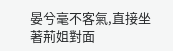晏兮毫不客氣,直接坐著荊姐對面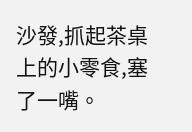沙發,抓起茶桌上的小零食,塞了一嘴。